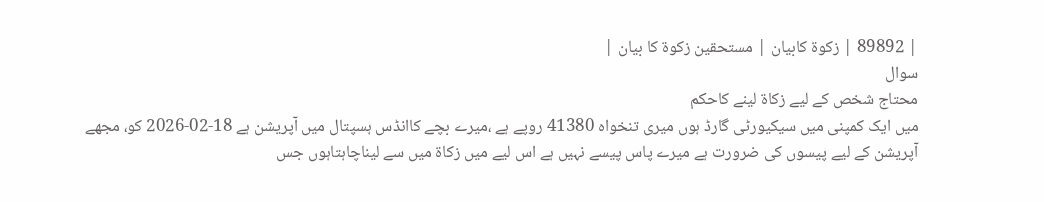| 89892 | زکوة کابیان | مستحقین زکوة کا بیان |
سوال
محتاج شخص کے لیے زکاۃ لینے کاحکم
میں ایک کمپنی میں سیکیورٹی گارڈ ہوں میری تنخواہ 41380 روپے ہے ،میرے بچے کاانڈس ہسپتال میں آپریشن ہے 18-02-2026 کو، مجھے آپریشن کے لیے پیسوں کی ضرورت ہے میرے پاس پیسے نہیں ہے اس لیے میں زکاۃ میں سے لیناچاہتاہوں جس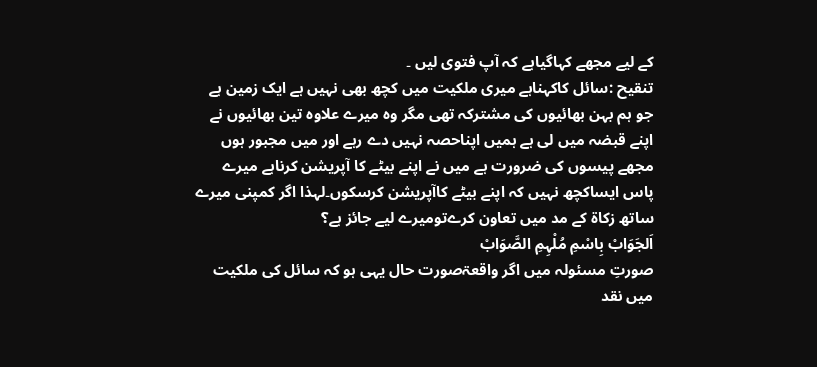کے لیے مجھے کہاگیاہے کہ آپ فتوی لیں ۔
تنقیح :سائل کاکہناہے میری ملکیت میں کچھ بھی نہیں ہے ایک زمین ہے جو ہم بہن بھائیوں کی مشترکہ تھی مگر وہ میرے علاوہ تین بھائیوں نے اپنے قبضہ میں لی ہے ہمیں اپناحصہ نہیں دے رہے اور میں مجبور ہوں مجھے پیسوں کی ضرورت ہے میں نے اپنے بیٹے کا آپریشن کرناہے میرے پاس ایساکچھ نہیں کہ اپنے بیٹے کاآپریشن کرسکوں۔لہذا اگر کمپنی میرے ساتھ زکاۃ کے مد میں تعاون کرےتومیرے لیے جائز ہے؟
اَلجَوَابْ بِاسْمِ مُلْہِمِ الصَّوَابْ
صورتِ مسئولہ میں اگر واقعۃصورت حال یہی ہو کہ سائل کی ملکیت میں نقد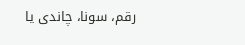رقم، سونا، چاندی یا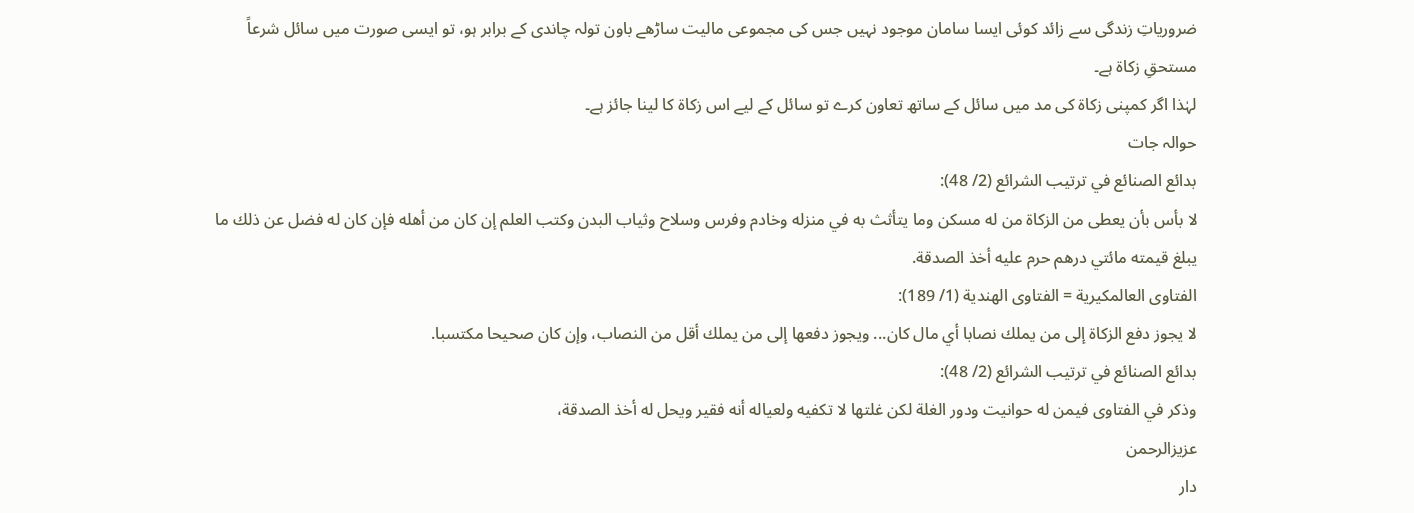ضروریاتِ زندگی سے زائد کوئی ایسا سامان موجود نہیں جس کی مجموعی مالیت ساڑھے باون تولہ چاندی کے برابر ہو، تو ایسی صورت میں سائل شرعاً مستحقِ زکاۃ ہے۔
لہٰذا اگر کمپنی زکاۃ کی مد میں سائل کے ساتھ تعاون کرے تو سائل کے لیے اس زکاۃ کا لینا جائز ہے۔
حوالہ جات
بدائع الصنائع في ترتيب الشرائع (2/ 48):
لا بأس بأن يعطى من الزكاة من له مسكن وما يتأثث به في منزله وخادم وفرس وسلاح وثياب البدن وكتب العلم إن كان من أهله فإن كان له فضل عن ذلك ما يبلغ قيمته مائتي درهم حرم عليه أخذ الصدقة.
الفتاوى العالمكيرية = الفتاوى الهندية (1/ 189):
لا يجوز دفع الزكاة إلى من يملك نصابا أي مال كان... ويجوز دفعها إلى من يملك أقل من النصاب، وإن كان صحيحا مكتسبا.
بدائع الصنائع في ترتيب الشرائع (2/ 48):
وذكر في الفتاوى فيمن له حوانيت ودور الغلة لكن غلتها لا تكفيه ولعياله أنه فقير ويحل له أخذ الصدقة،
عزیزالرحمن
دار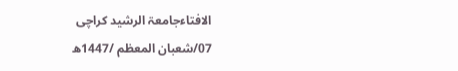الافتاءجامعۃ الرشید کراچی
07/شعبان المعظم /1447ھ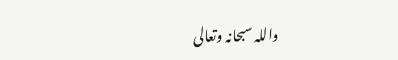واللہ سبحانہ وتعالی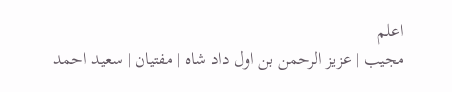اعلم
مجیب | عزیز الرحمن بن اول داد شاہ | مفتیان | سعید احمد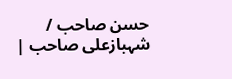حسن صاحب / شہبازعلی صاحب |